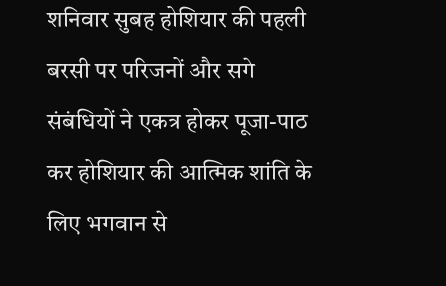शनिवार सुबह होशियार की पहली बरसी पर परिजनों और सगे संबंधियों ने एकत्र होकर पूजा-पाठ कर होशियार की आत्मिक शांति के लिए भगवान से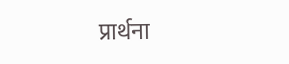प्रार्थना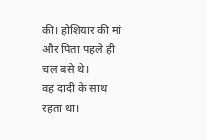की। होशियार की मां और पिता पहले ही चल बसे थे।
वह दादी के साथ रहता था।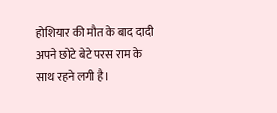होशियार की मौत के बाद दादी अपने छोटे बेटे परस राम के साथ रहने लगी है।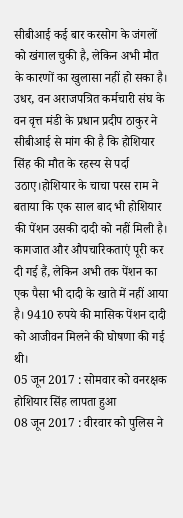सीबीआई कई बार करसोग के जंगलों को खंगाल चुकी है, लेकिन अभी मौत के कारणों का खुलासा नहीं हो सका है।
उधर, वन अराजपत्रित कर्मचारी संघ के वन वृत्त मंडी के प्रधान प्रदीप ठाकुर ने सीबीआई से मांग की है कि होशियार सिंह की मौत के रहस्य से पर्दा उठाए।होशियार के चाचा परस राम ने बताया कि एक साल बाद भी होशियार की पेंशन उसकी दादी को नहीं मिली है।
कागजात और औपचारिकताएं पूरी कर दी गई हैं, लेकिन अभी तक पेंशन का एक पैसा भी दादी के खाते में नहीं आया है। 9410 रुपये की मासिक पेंशन दादी को आजीवन मिलने की घोषणा की गई थी।
05 जून 2017 : सोमवार को वनरक्षक होशियार सिंह लापता हुआ
08 जून 2017 : वीरवार को पुलिस ने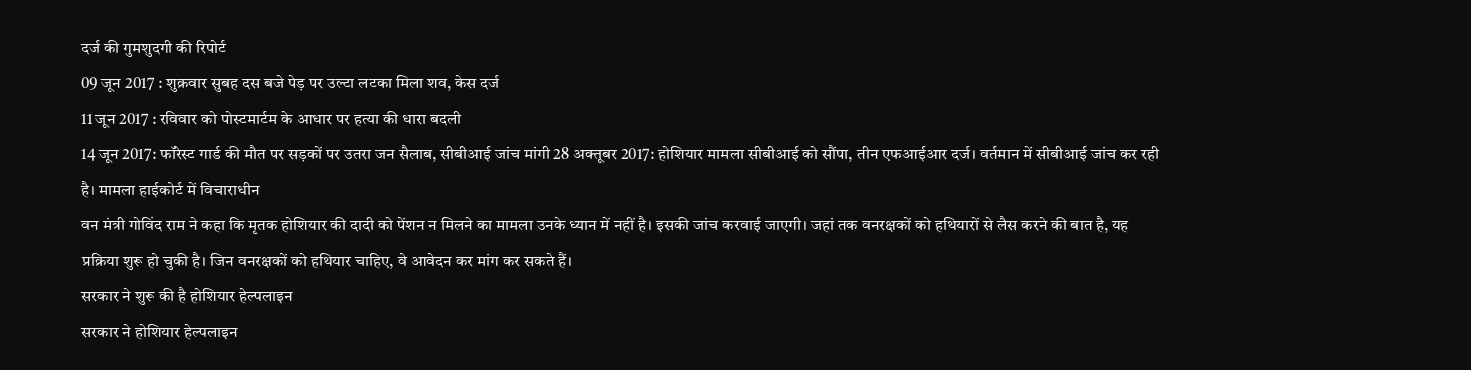दर्ज की गुमशुदगी की रिपोर्ट
09 जून 2017 : शुक्रवार सुबह दस बजे पेड़ पर उल्टा लटका मिला शव, केस दर्ज
11 जून 2017 : रविवार को पोस्टमार्टम के आधार पर हत्या की धारा बदली
14 जून 2017: फॉरेस्ट गार्ड की मौत पर सड़कों पर उतरा जन सैलाब, सीबीआई जांच मांगी 28 अक्तूबर 2017: होशियार मामला सीबीआई को सौंपा, तीन एफआईआर दर्ज। वर्तमान में सीबीआई जांच कर रही है। मामला हाईकोर्ट में विचाराधीन
वन मंत्री गोविंद राम ने कहा कि मृतक होशियार की दादी को पेंशन न मिलने का मामला उनके ध्यान में नहीं है। इसकी जांच करवाई जाएगी। जहां तक वनरक्षकों को हथियारों से लैस करने की बात है, यह प्रक्रिया शुरू हो चुकी है। जिन वनरक्षकों को हथियार चाहिए, वे आवेदन कर मांग कर सकते हैं।
सरकार ने शुरू की है होशियार हेल्पलाइन
सरकार ने होशियार हेल्पलाइन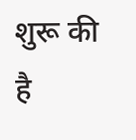शुरू की है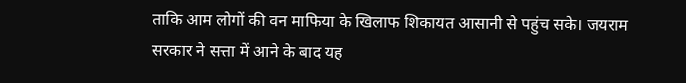ताकि आम लोगों की वन माफिया के खिलाफ शिकायत आसानी से पहुंच सके। जयराम सरकार ने सत्ता में आने के बाद यह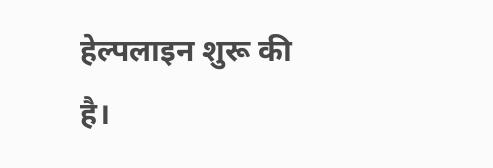हेल्पलाइन शुरू की है।